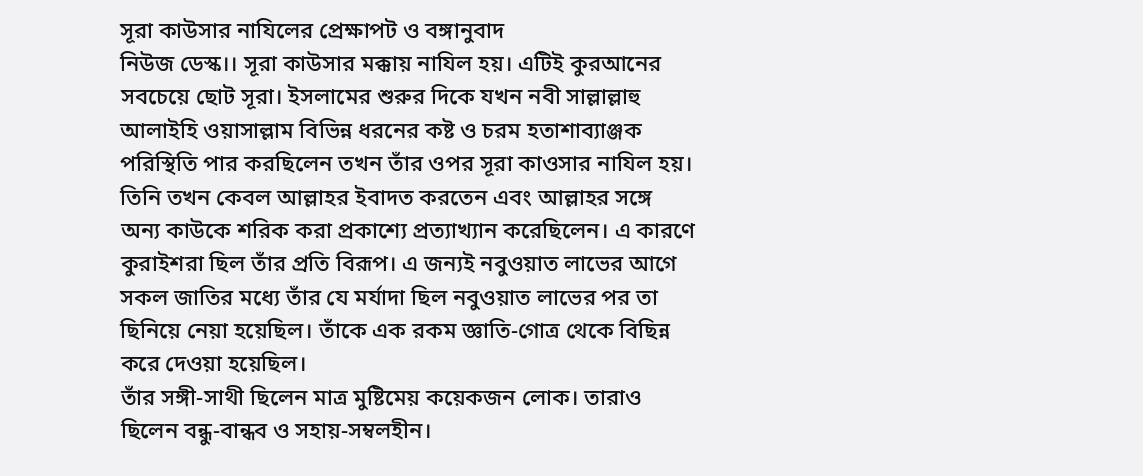সূরা কাউসার নাযিলের প্রেক্ষাপট ও বঙ্গানুবাদ
নিউজ ডেস্ক।। সূরা কাউসার মক্কায় নাযিল হয়। এটিই কুরআনের সবচেয়ে ছোট সূরা। ইসলামের শুরুর দিকে যখন নবী সাল্লাল্লাহু আলাইহি ওয়াসাল্লাম বিভিন্ন ধরনের কষ্ট ও চরম হতাশাব্যাঞ্জক পরিস্থিতি পার করছিলেন তখন তাঁর ওপর সূরা কাওসার নাযিল হয়। তিনি তখন কেবল আল্লাহর ইবাদত করতেন এবং আল্লাহর সঙ্গে অন্য কাউকে শরিক করা প্রকাশ্যে প্রত্যাখ্যান করেছিলেন। এ কারণে কুরাইশরা ছিল তাঁর প্রতি বিরূপ। এ জন্যই নবুওয়াত লাভের আগে সকল জাতির মধ্যে তাঁর যে মর্যাদা ছিল নবুওয়াত লাভের পর তা ছিনিয়ে নেয়া হয়েছিল। তাঁকে এক রকম জ্ঞাতি-গোত্র থেকে বিছিন্ন করে দেওয়া হয়েছিল।
তাঁর সঙ্গী-সাথী ছিলেন মাত্র মুষ্টিমেয় কয়েকজন লোক। তারাও ছিলেন বন্ধু-বান্ধব ও সহায়-সম্বলহীন।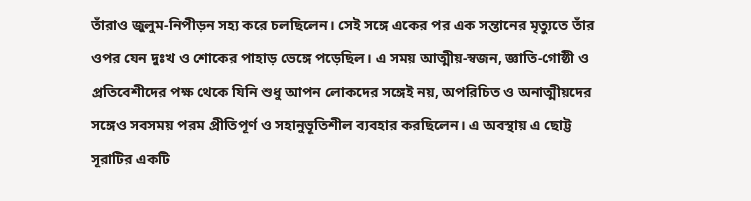তাঁরাও জুলুম-নিপীড়ন সহ্য করে চলছিলেন। সেই সঙ্গে একের পর এক সন্তানের মৃত্যুতে তাঁর ওপর যেন দুঃখ ও শোকের পাহাড় ভেঙ্গে পড়েছিল। এ সময় আত্মীয়-স্বজন, জ্ঞাতি-গোষ্ঠী ও প্রতিবেশীদের পক্ষ থেকে যিনি শুধু আপন লোকদের সঙ্গেই নয়, অপরিচিত ও অনাত্মীয়দের সঙ্গেও সবসময় পরম প্রীতিপূর্ণ ও সহানুভূতিশীল ব্যবহার করছিলেন। এ অবস্থায় এ ছোট্ট সূরাটির একটি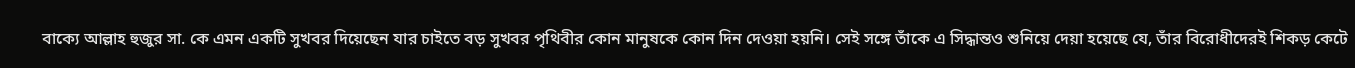বাক্যে আল্লাহ হুজুর সা. কে এমন একটি সুখবর দিয়েছেন যার চাইতে বড় সুখবর পৃথিবীর কোন মানুষকে কোন দিন দেওয়া হয়নি। সেই সঙ্গে তাঁকে এ সিদ্ধান্তও শুনিয়ে দেয়া হয়েছে যে, তাঁর বিরোধীদেরই শিকড় কেটে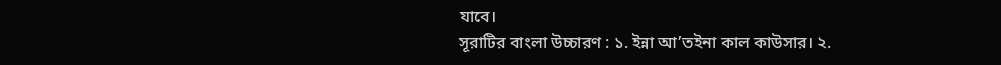যাবে।
সূরাটির বাংলা উচ্চারণ : ১. ইন্না আ’তইনা কাল কাউসার। ২.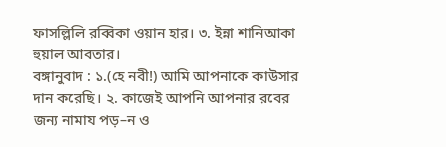ফাসল্লিলি রব্বিকা ওয়ান হার। ৩. ইন্না শানিআকা হুয়াল আবতার।
বঙ্গানুবাদ : ১.(হে নবী!) আমি আপনাকে কাউসার দান করেছি। ২. কাজেই আপনি আপনার রবের জন্য নামায পড়–ন ও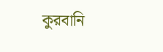কুরবানি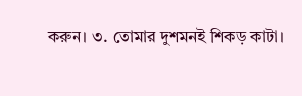করুন। ৩. তোমার দুশমনই শিকড় কাটা।